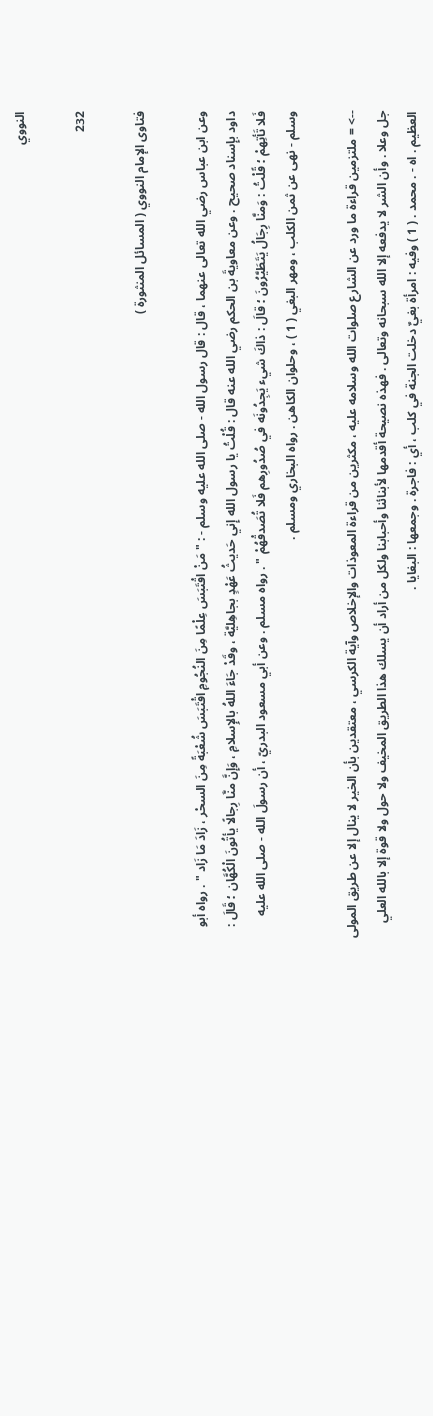النووي

232

فتاوى الإمام النووي ( المسائل المنثورة )

وعن ابن عباس رضي الله تعالى عنهما ، قال : قال رسول الله - صلى الله عليه وسلم - : " مَنْ اقْتَبَسَ عِلْمًا مِنَ النُجُومِ اقْتَبَسَ شُعْبَةً مِنَ السحْر ، زَادَ مَا زَاد " . رواه أبو داود بإِسناد صحيح . وعن معاويةَ بن الحكم رضي الله عنه قال : قُلْتُ يا رسول الله إِني حَديثُ عَهْدٍ بجاهِليَّة ، وقَدْ جَاءَ اللهُ بالإِسلامِ ، وَإِنَّ منَّا رِجالًا يأتُونَ الْكُهَّان ؛ قَالَ : فَلا تَأتِهمْ ؛ قًلْتُ : وَمنَّا رِجَالُ يَتَطَيَّرُونَ ؛ قالَ : ذاكَ شيء يَجِدُونَه في صُدُورِهم فَلا تُصَدقْهُمْ " . رواه مسلم . وعن أبي مسعود البدريّ ، أن رسولَ الله - صلى الله عليه وسلم - نهى عن ثمن الكلب ، ومهر البغي ( 1 ) ، وحلوان الكاهن . رواه البخاري ومسلم .

--> = ملتزمين قراءة ما ورد عن الشارع صلوات الله وسلامه عليه ، مكثرين من قراءة المعوذات والإخلاص وآية الكرسي ، معتقدين بأن الخير لا ينال إلا عن طريق المولى جل وعلا . وأن الشر لا يدفعه إلا الله سبحانه وتعالى . فهذه نصيحة أقدمها لأبنائنا وأحبابنا ولكل من أراد أن يسلك هذا الطريق المخيف ولا حول ولا قوة إلا بالله العلي العظيم . اه - . محمد . ( 1 ) وفيه : امرأة بغيٌ دخلت الجنة في كلب ، أي : فاجرة . وجمعها : البغايا .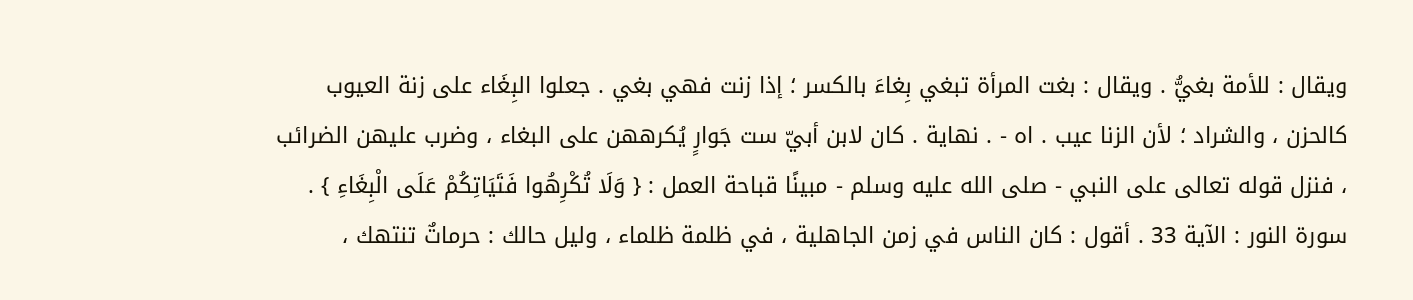ويقال : للأمة بغيُّ . ويقال : بغت المرأة تبغي بِغاءَ بالكسر ؛ إذا زنت فهي بغي . جعلوا البِغَاء على زنة العيوب كالحزن ، والشراد ؛ لأن الزنا عيب . اه - . نهاية . كان لابن أبيّ ست جَوارٍ يُكرههن على البغاء ، وضرب عليهن الضرائب ، فنزل قوله تعالى على النبي - صلى الله عليه وسلم - مبينًا قباحة العمل : { وَلَا تُكْرِهُوا فَتَيَاتِكُمْ عَلَى الْبِغَاءِ } . سورة النور : الآية 33 . أقول : كان الناس في زمن الجاهلية ، في ظلمة ظلماء ، وليل حالك : حرماتٌ تنتهك ،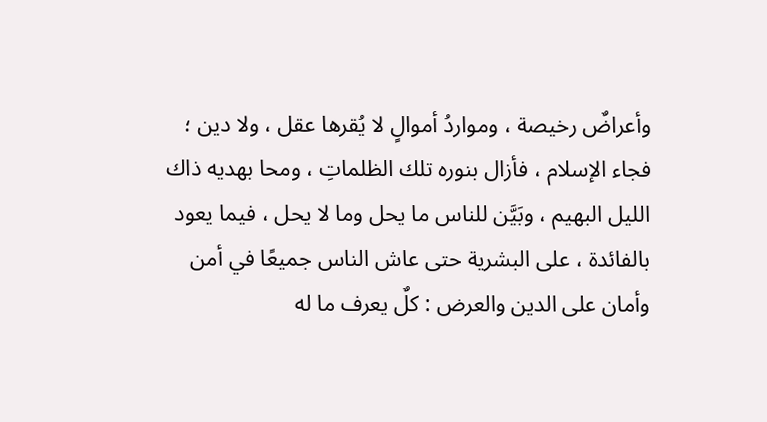وأعراضٌ رخيصة ، ومواردُ أموالٍ لا يُقرها عقل ، ولا دين ؛ فجاء الإسلام ، فأزال بنوره تلك الظلماتِ ، ومحا بهديه ذاك الليل البهيم ، وبَيَّن للناس ما يحل وما لا يحل ، فيما يعود بالفائدة ، على البشرية حتى عاش الناس جميعًا في أمن وأمان على الدين والعرض : كلٌ يعرف ما له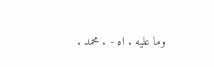وما عليه . اه - . محمد .